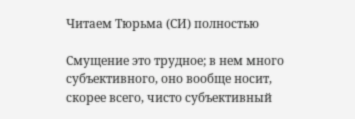Читаем Тюрьма (СИ) полностью

Смущение это трудное; в нем много субъективного, оно вообще носит, скорее всего, чисто субъективный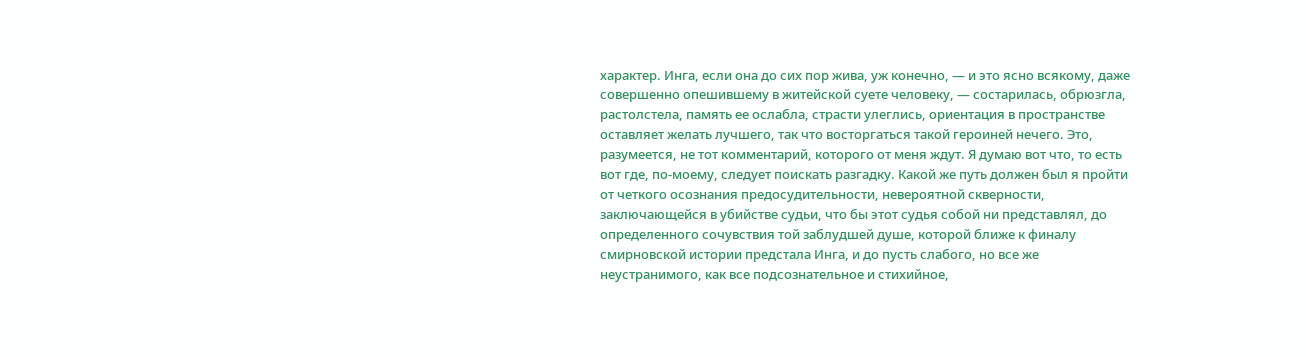характер. Инга, если она до сих пор жива, уж конечно, — и это ясно всякому, даже совершенно опешившему в житейской суете человеку, — состарилась, обрюзгла, растолстела, память ее ослабла, страсти улеглись, ориентация в пространстве оставляет желать лучшего, так что восторгаться такой героиней нечего. Это, разумеется, не тот комментарий, которого от меня ждут. Я думаю вот что, то есть вот где, по-моему, следует поискать разгадку. Какой же путь должен был я пройти от четкого осознания предосудительности, невероятной скверности, заключающейся в убийстве судьи, что бы этот судья собой ни представлял, до определенного сочувствия той заблудшей душе, которой ближе к финалу смирновской истории предстала Инга, и до пусть слабого, но все же неустранимого, как все подсознательное и стихийное,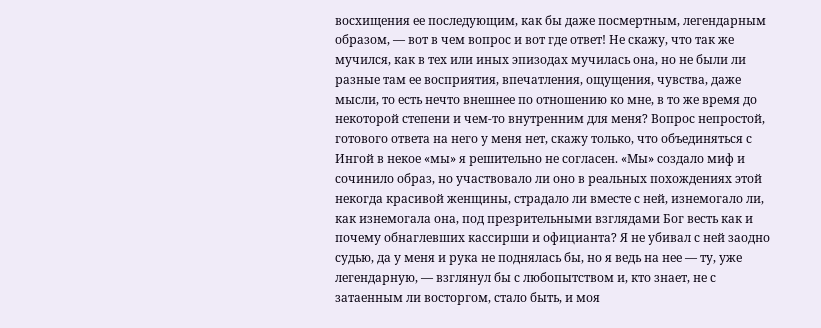восхищения ее последующим, как бы даже посмертным, легендарным образом, — вот в чем вопрос и вот где ответ! Не скажу, что так же мучился, как в тех или иных эпизодах мучилась она, но не были ли разные там ее восприятия, впечатления, ощущения, чувства, даже мысли, то есть нечто внешнее по отношению ко мне, в то же время до некоторой степени и чем-то внутренним для меня? Вопрос непростой, готового ответа на него у меня нет, скажу только, что объединяться с Ингой в некое «мы» я решительно не согласен. «Мы» создало миф и сочинило образ, но участвовало ли оно в реальных похождениях этой некогда красивой женщины, страдало ли вместе с ней, изнемогало ли, как изнемогала она, под презрительными взглядами Бог весть как и почему обнаглевших кассирши и официанта? Я не убивал с ней заодно судью, да у меня и рука не поднялась бы, но я ведь на нее — ту, уже легендарную, — взглянул бы с любопытством и, кто знает, не с затаенным ли восторгом, стало быть, и моя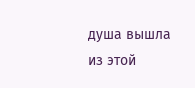душа вышла из этой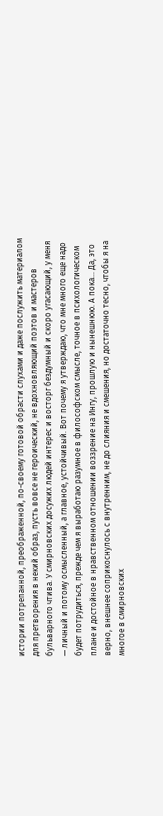истории потрепанной, преображенной, по-своему готовой обрасти слухами и даже послужить материалом для претворения в некий образ, пусть вовсе не героический, не вдохновляющий поэтов и мастеров бульварного чтива. У смирновских досужих людей интерес и восторг бездумный и скоро угасающий, у меня — личный и потому осмысленный, а главное, устойчивый. Вот почему я утверждаю, что мне много еще надо будет потрудиться, прежде чем я выработаю разумное в философском смысле, точное в психологическом плане и достойное в нравственном отношении воззрение на Ингу, прошлую и нынешнюю. А пока… Да, это верно, внешнее соприкоснулось с внутренним, не до слияния и смешения, но достаточно тесно, чтобы я на многое в смирновских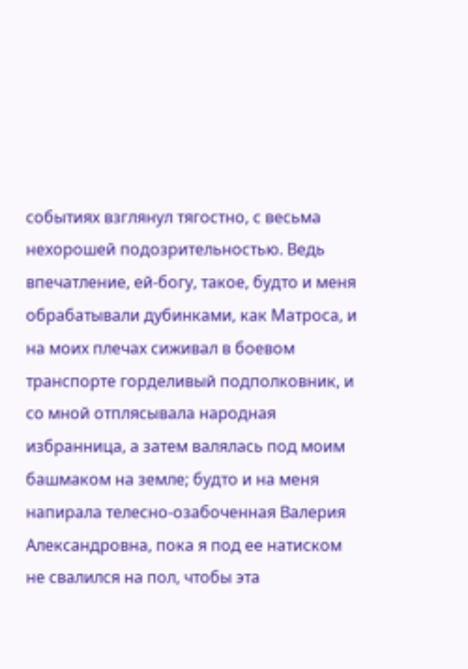событиях взглянул тягостно, с весьма нехорошей подозрительностью. Ведь впечатление, ей-богу, такое, будто и меня обрабатывали дубинками, как Матроса, и на моих плечах сиживал в боевом транспорте горделивый подполковник, и со мной отплясывала народная избранница, а затем валялась под моим башмаком на земле; будто и на меня напирала телесно-озабоченная Валерия Александровна, пока я под ее натиском не свалился на пол, чтобы эта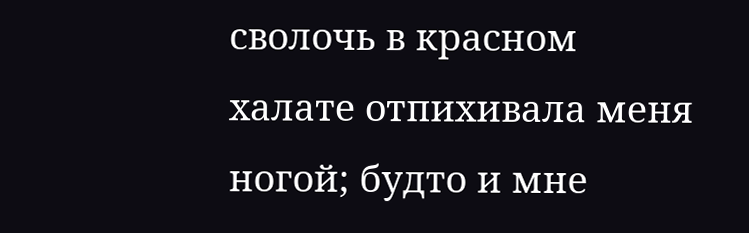сволочь в красном халате отпихивала меня ногой; будто и мне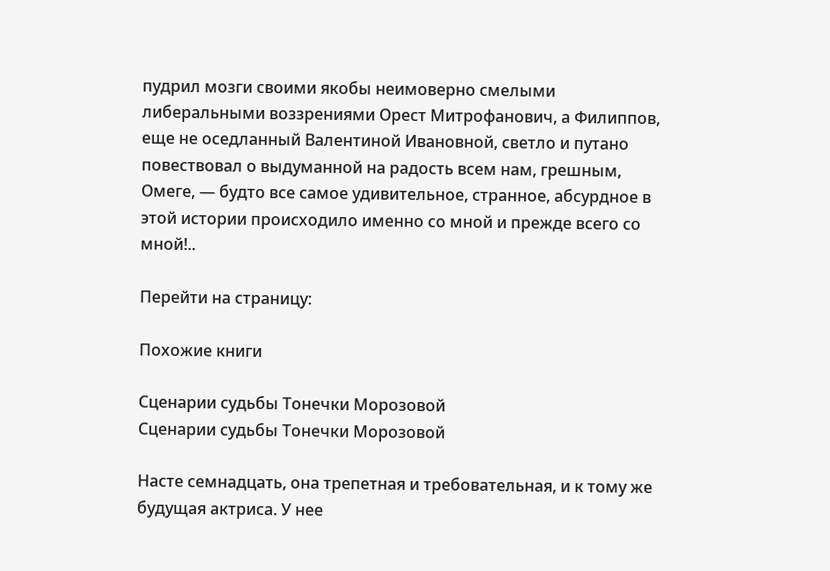пудрил мозги своими якобы неимоверно смелыми либеральными воззрениями Орест Митрофанович, а Филиппов, еще не оседланный Валентиной Ивановной, светло и путано повествовал о выдуманной на радость всем нам, грешным, Омеге, — будто все самое удивительное, странное, абсурдное в этой истории происходило именно со мной и прежде всего со мной!..

Перейти на страницу:

Похожие книги

Сценарии судьбы Тонечки Морозовой
Сценарии судьбы Тонечки Морозовой

Насте семнадцать, она трепетная и требовательная, и к тому же будущая актриса. У нее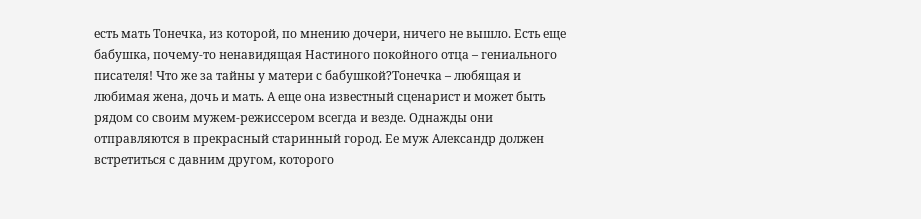есть мать Тонечка, из которой, по мнению дочери, ничего не вышло. Есть еще бабушка, почему-то ненавидящая Настиного покойного отца – гениального писателя! Что же за тайны у матери с бабушкой?Тонечка – любящая и любимая жена, дочь и мать. А еще она известный сценарист и может быть рядом со своим мужем-режиссером всегда и везде. Однажды они отправляются в прекрасный старинный город. Ее муж Александр должен встретиться с давним другом, которого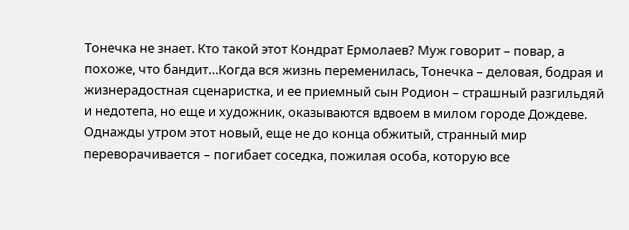Тонечка не знает. Кто такой этот Кондрат Ермолаев? Муж говорит – повар, а похоже, что бандит…Когда вся жизнь переменилась, Тонечка – деловая, бодрая и жизнерадостная сценаристка, и ее приемный сын Родион – страшный разгильдяй и недотепа, но еще и художник, оказываются вдвоем в милом городе Дождеве. Однажды утром этот новый, еще не до конца обжитый, странный мир переворачивается – погибает соседка, пожилая особа, которую все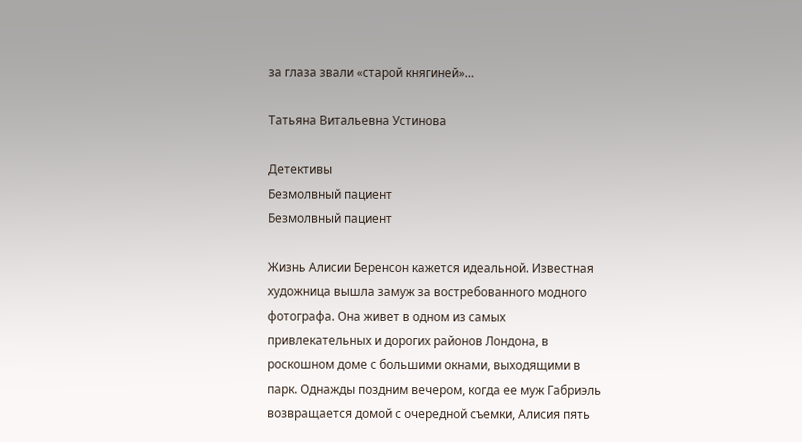за глаза звали «старой княгиней»…

Татьяна Витальевна Устинова

Детективы
Безмолвный пациент
Безмолвный пациент

Жизнь Алисии Беренсон кажется идеальной. Известная художница вышла замуж за востребованного модного фотографа. Она живет в одном из самых привлекательных и дорогих районов Лондона, в роскошном доме с большими окнами, выходящими в парк. Однажды поздним вечером, когда ее муж Габриэль возвращается домой с очередной съемки, Алисия пять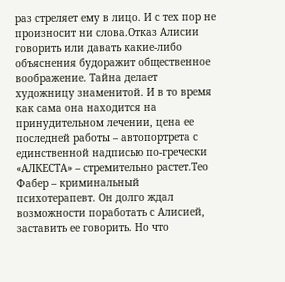раз стреляет ему в лицо. И с тех пор не произносит ни слова.Отказ Алисии говорить или давать какие-либо объяснения будоражит общественное воображение. Тайна делает художницу знаменитой. И в то время как сама она находится на принудительном лечении, цена ее последней работы – автопортрета с единственной надписью по-гречески «АЛКЕСТА» – стремительно растет.Тео Фабер – криминальный психотерапевт. Он долго ждал возможности поработать с Алисией, заставить ее говорить. Но что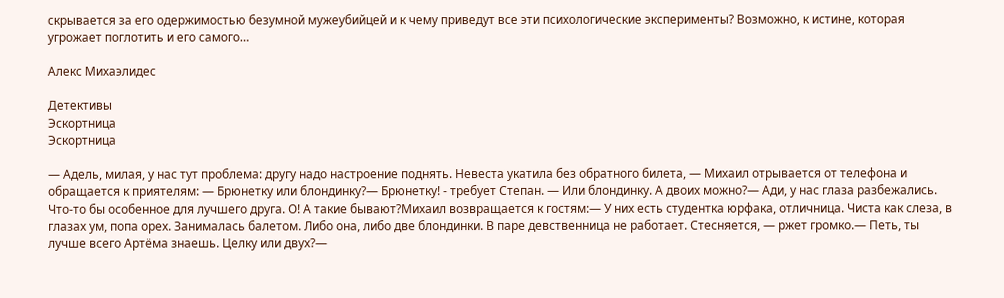скрывается за его одержимостью безумной мужеубийцей и к чему приведут все эти психологические эксперименты? Возможно, к истине, которая угрожает поглотить и его самого…

Алекс Михаэлидес

Детективы
Эскортница
Эскортница

— Адель, милая, у нас тут проблема: другу надо настроение поднять. Невеста укатила без обратного билета, — Михаил отрывается от телефона и обращается к приятелям: — Брюнетку или блондинку?— Брюнетку! - требует Степан. — Или блондинку. А двоих можно?— Ади, у нас глаза разбежались. Что-то бы особенное для лучшего друга. О! А такие бывают?Михаил возвращается к гостям:— У них есть студентка юрфака, отличница. Чиста как слеза, в глазах ум, попа орех. Занималась балетом. Либо она, либо две блондинки. В паре девственница не работает. Стесняется, — ржет громко.— Петь, ты лучше всего Артёма знаешь. Целку или двух?—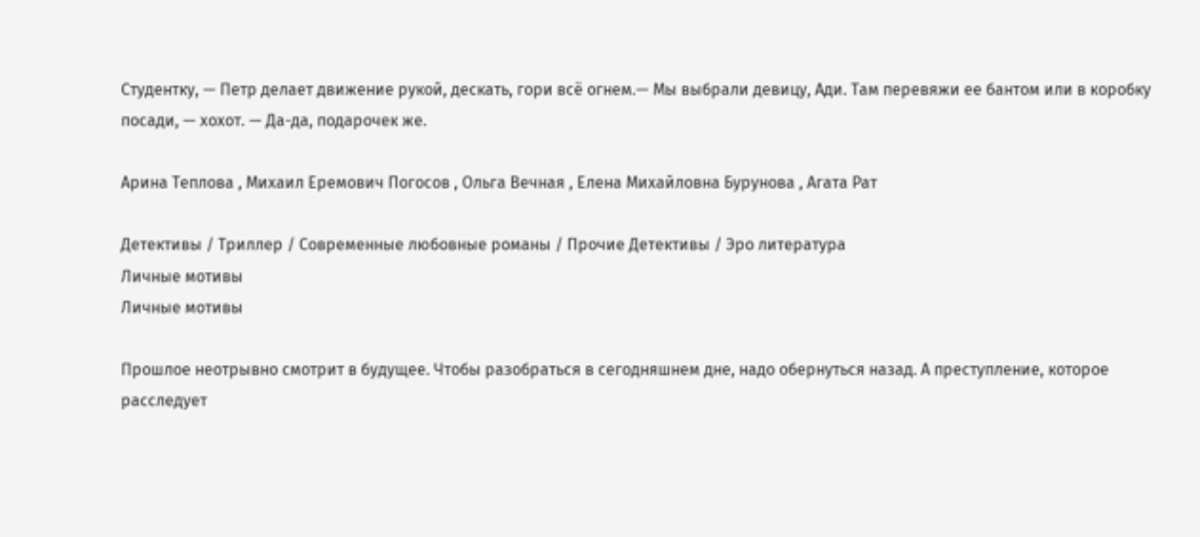Студентку, — Петр делает движение рукой, дескать, гори всё огнем.— Мы выбрали девицу, Ади. Там перевяжи ее бантом или в коробку посади, — хохот. — Да-да, подарочек же.

Арина Теплова , Михаил Еремович Погосов , Ольга Вечная , Елена Михайловна Бурунова , Агата Рат

Детективы / Триллер / Современные любовные романы / Прочие Детективы / Эро литература
Личные мотивы
Личные мотивы

Прошлое неотрывно смотрит в будущее. Чтобы разобраться в сегодняшнем дне, надо обернуться назад. А преступление, которое расследует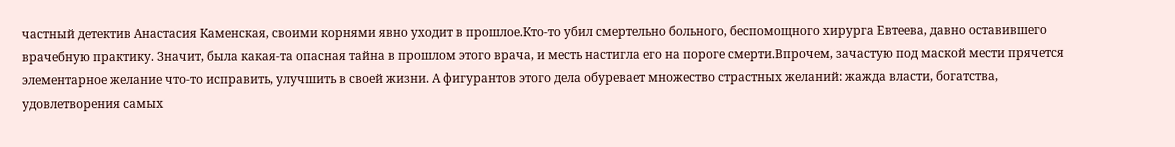частный детектив Анастасия Каменская, своими корнями явно уходит в прошлое.Кто-то убил смертельно больного, беспомощного хирурга Евтеева, давно оставившего врачебную практику. Значит, была какая-та опасная тайна в прошлом этого врача, и месть настигла его на пороге смерти.Впрочем, зачастую под маской мести прячется элементарное желание что-то исправить, улучшить в своей жизни. А фигурантов этого дела обуревает множество страстных желаний: жажда власти, богатства, удовлетворения самых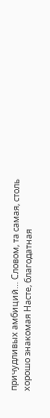причудливых амбиций… Словом, та самая, столь хорошо знакомая Насте, благодатная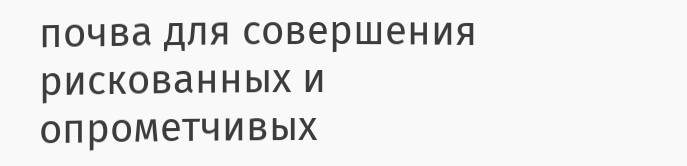почва для совершения рискованных и опрометчивых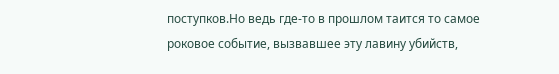поступков.Но ведь где-то в прошлом таится то самое роковое событие, вызвавшее эту лавину убийств,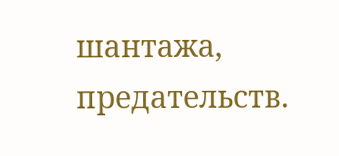шантажа, предательств.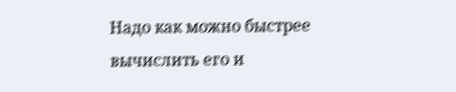Надо как можно быстрее вычислить его и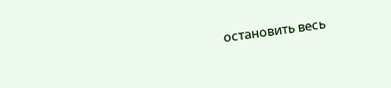остановить весь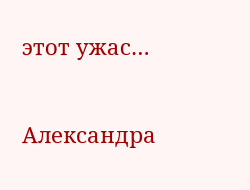этот ужас…

Александра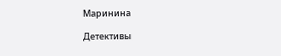Маринина

Детективы